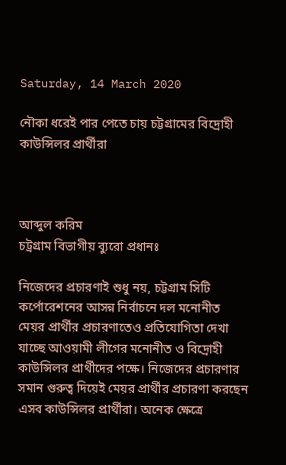Saturday, 14 March 2020

নৌকা ধরেই পার পেতে চায় চট্টগ্রামের বিদ্রোহী কাউন্সিলর প্রার্থীরা



আব্দুল করিম
চট্রগ্রাম বিভাগীয় ব্যুরো প্রধানঃ

নিজেদের প্রচারণাই শুধু নয়, চট্টগ্রাম সিটি কর্পোরেশনের আসন্ন নির্বাচনে দল মনোনীত মেয়র প্রার্থীর প্রচারণাতেও প্রতিযোগিতা দেখা যাচ্ছে আওয়ামী লীগের মনোনীত ও বিদ্রোহী কাউন্সিলর প্রার্থীদের পক্ষে। নিজেদের প্রচারণার সমান গুরুত্ব দিয়েই মেয়র প্রার্থীর প্রচারণা করছেন এসব কাউন্সিলর প্রার্থীরা। অনেক ক্ষেত্রে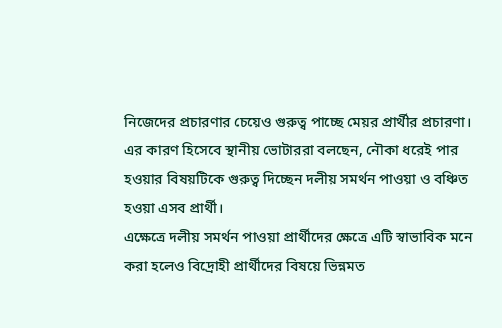নিজেদের প্রচারণার চেয়েও গুরুত্ব পাচ্ছে মেয়র প্রার্থীর প্রচারণা। এর কারণ হিসেবে স্থানীয় ভোটাররা বলছেন, নৌকা ধরেই পার হওয়ার বিষয়টিকে গুরুত্ব দিচ্ছেন দলীয় সমর্থন পাওয়া ও বঞ্চিত হওয়া এসব প্রার্থী।
এক্ষেত্রে দলীয় সমর্থন পাওয়া প্রার্থীদের ক্ষেত্রে এটি স্বাভাবিক মনে করা হলেও বিদ্রোহী প্রার্থীদের বিষয়ে ভিন্নমত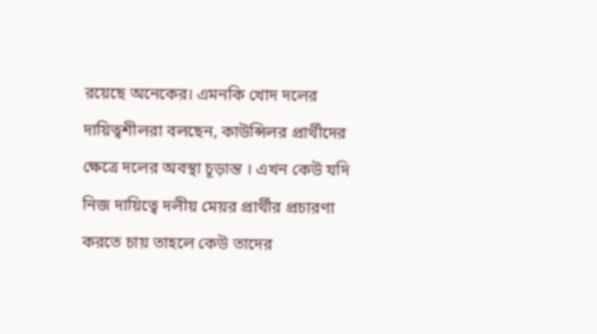রয়েছে অনেকের। এমনকি খোদ দলের দায়িত্বশীলরা বলছেন, কাউন্সিলর প্রার্থীদের ক্ষেত্রে দলের অবস্থা চূড়ান্ত । এখন কেউ যদি নিজ দায়িত্বে দলীয় মেয়র প্রার্থীর প্রচারণা করতে চায় তাহলে কেউ তাদের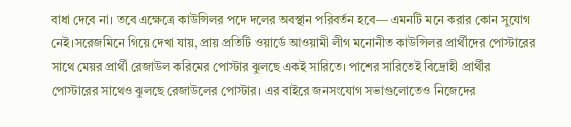বাধা দেবে না। তবে এক্ষেত্রে কাউন্সিলর পদে দলের অবস্থান পরিবর্তন হবে— এমনটি মনে করার কোন সুযোগ নেই।সরেজমিনে গিয়ে দেখা যায়, প্রায় প্রতিটি ওয়ার্ডে আওয়ামী লীগ মনোনীত কাউন্সিলর প্রার্থীদের পোস্টারের সাথে মেয়র প্রার্থী রেজাউল করিমের পোস্টার ঝুলছে একই সারিতে। পাশের সারিতেই বিদ্রোহী প্রার্থীর পোস্টারের সাথেও ঝুলছে রেজাউলের পোস্টার। এর বাইরে জনসংযোগ সভাগুলোতেও নিজেদের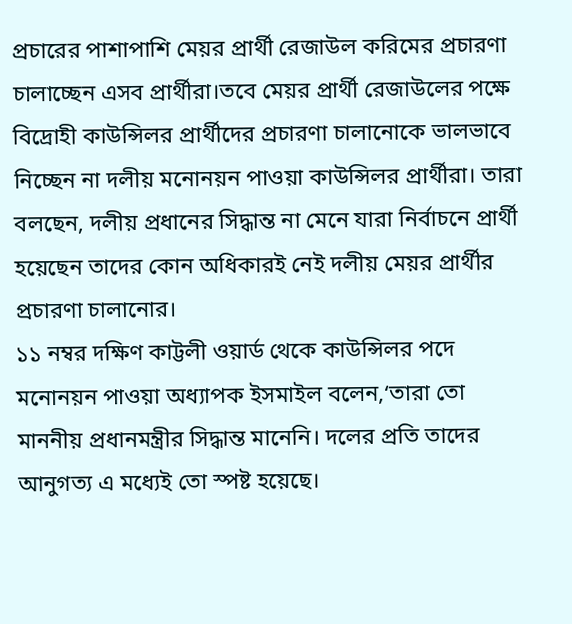প্রচারের পাশাপাশি মেয়র প্রার্থী রেজাউল করিমের প্রচারণা চালাচ্ছেন এসব প্রার্থীরা।তবে মেয়র প্রার্থী রেজাউলের পক্ষে বিদ্রোহী কাউন্সিলর প্রার্থীদের প্রচারণা চালানোকে ভালভাবে নিচ্ছেন না দলীয় মনোনয়ন পাওয়া কাউন্সিলর প্রার্থীরা। তারা বলছেন, দলীয় প্রধানের সিদ্ধান্ত না মেনে যারা নির্বাচনে প্রার্থী হয়েছেন তাদের কোন অধিকারই নেই দলীয় মেয়র প্রার্থীর প্রচারণা চালানোর।
১১ নম্বর দক্ষিণ কাট্টলী ওয়ার্ড থেকে কাউন্সিলর পদে মনোনয়ন পাওয়া অধ্যাপক ইসমাইল বলেন,‘তারা তো মাননীয় প্রধানমন্ত্রীর সিদ্ধান্ত মানেনি। দলের প্রতি তাদের আনুগত্য এ মধ্যেই তো স্পষ্ট হয়েছে।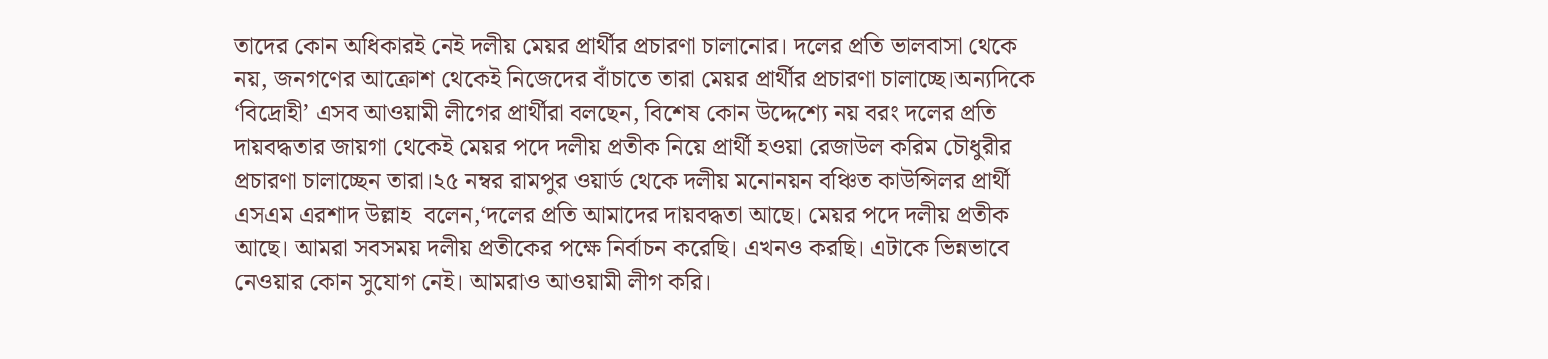তাদের কোন অধিকারই নেই দলীয় মেয়র প্রার্থীর প্রচারণা চালানোর। দলের প্রতি ভালবাসা থেকে নয়, জনগণের আক্রোশ থেকেই নিজেদের বাঁচাতে তারা মেয়র প্রার্থীর প্রচারণা চালাচ্ছে।অন্যদিকে ‘বিদ্রোহী’ এসব আওয়ামী লীগের প্রার্থীরা বলছেন, বিশেষ কোন উদ্দেশ্যে নয় বরং দলের প্রতি দায়বদ্ধতার জায়গা থেকেই মেয়র পদে দলীয় প্রতীক নিয়ে প্রার্থী হওয়া রেজাউল করিম চৌধুরীর প্রচারণা চালাচ্ছেন তারা।২৫ নম্বর রামপুর ওয়ার্ড থেকে দলীয় মনোনয়ন বঞ্চিত কাউন্সিলর প্রার্থী এসএম এরশাদ উল্লাহ  বলেন,‘দলের প্রতি আমাদের দায়বদ্ধতা আছে। মেয়র পদে দলীয় প্রতীক আছে। আমরা সবসময় দলীয় প্রতীকের পক্ষে নির্বাচন করেছি। এখনও করছি। এটাকে ভিন্নভাবে নেওয়ার কোন সুযোগ নেই। আমরাও আওয়ামী লীগ করি।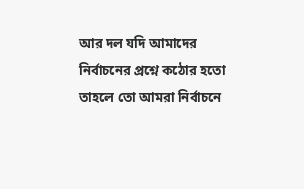আর দল যদি আমাদের নির্বাচনের প্রশ্নে কঠোর হতো তাহলে তো আমরা নির্বাচনে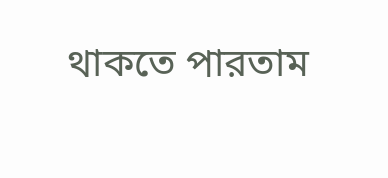থাকতে পারতাম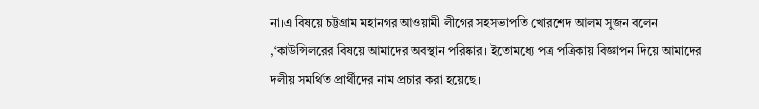না।এ বিষয়ে চট্টগ্রাম মহানগর আওয়ামী লীগের সহসভাপতি খোরশেদ আলম সুজন বলেন
,‘কাউন্সিলরের বিষয়ে আমাদের অবস্থান পরিষ্কার। ইতোমধ্যে পত্র পত্রিকায় বিজ্ঞাপন দিয়ে আমাদের দলীয় সমর্থিত প্রার্থীদের নাম প্রচার করা হয়েছে।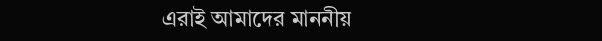এরাই আমাদের মাননীয়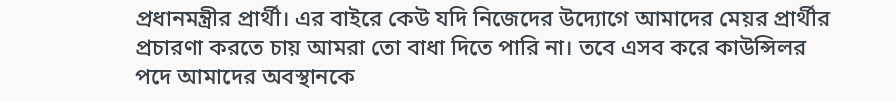প্রধানমন্ত্রীর প্রার্থী। এর বাইরে কেউ যদি নিজেদের উদ্যোগে আমাদের মেয়র প্রার্থীর প্রচারণা করতে চায় আমরা তো বাধা দিতে পারি না। তবে এসব করে কাউন্সিলর পদে আমাদের অবস্থানকে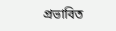প্রভাবিত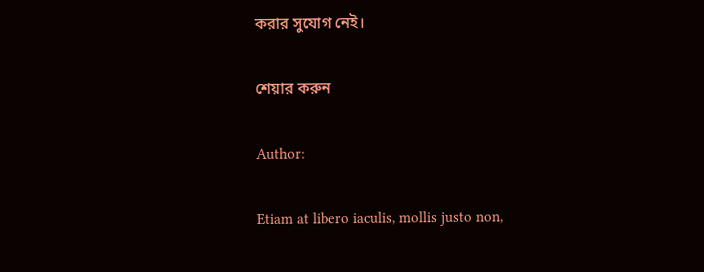করার সুযোগ নেই।

শেয়ার করুন

Author:

Etiam at libero iaculis, mollis justo non,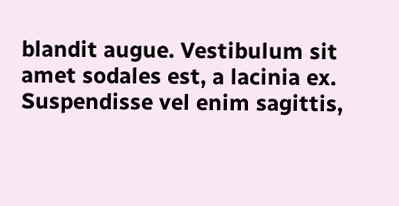blandit augue. Vestibulum sit amet sodales est, a lacinia ex. Suspendisse vel enim sagittis,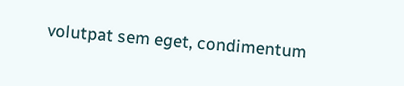volutpat sem eget, condimentum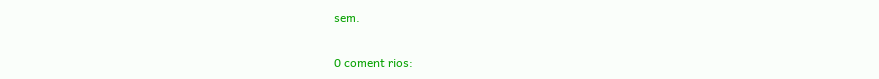sem.

0 coment rios: